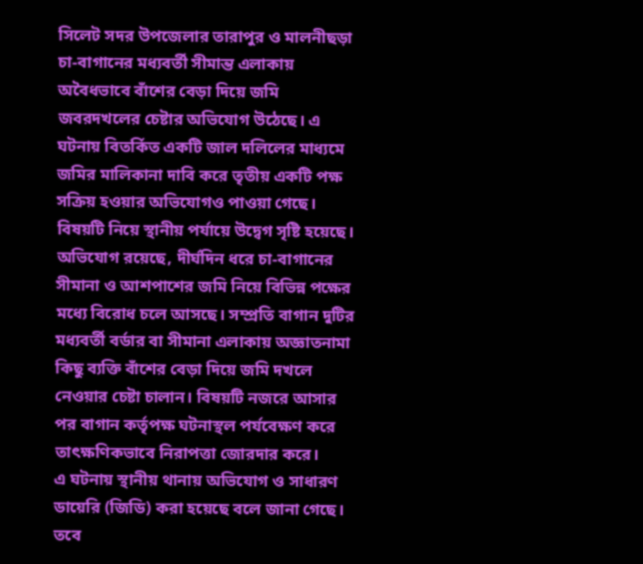সিলেট সদর উপজেলার তারাপুর ও মালনীছড়া চা-বাগানের মধ্যবর্তী সীমান্ত এলাকায় অবৈধভাবে বাঁশের বেড়া দিয়ে জমি জবরদখলের চেষ্টার অভিযোগ উঠেছে। এ ঘটনায় বিতর্কিত একটি জাল দলিলের মাধ্যমে জমির মালিকানা দাবি করে তৃতীয় একটি পক্ষ সক্রিয় হওয়ার অভিযোগও পাওয়া গেছে। বিষয়টি নিয়ে স্থানীয় পর্যায়ে উদ্বেগ সৃষ্টি হয়েছে।
অভিযোগ রয়েছে, দীর্ঘদিন ধরে চা-বাগানের সীমানা ও আশপাশের জমি নিয়ে বিভিন্ন পক্ষের মধ্যে বিরোধ চলে আসছে। সম্প্রতি বাগান দুটির মধ্যবর্তী বর্ডার বা সীমানা এলাকায় অজ্ঞাতনামা কিছু ব্যক্তি বাঁশের বেড়া দিয়ে জমি দখলে নেওয়ার চেষ্টা চালান। বিষয়টি নজরে আসার পর বাগান কর্তৃপক্ষ ঘটনাস্থল পর্যবেক্ষণ করে তাৎক্ষণিকভাবে নিরাপত্তা জোরদার করে।
এ ঘটনায় স্থানীয় থানায় অভিযোগ ও সাধারণ ডায়েরি (জিডি) করা হয়েছে বলে জানা গেছে। তবে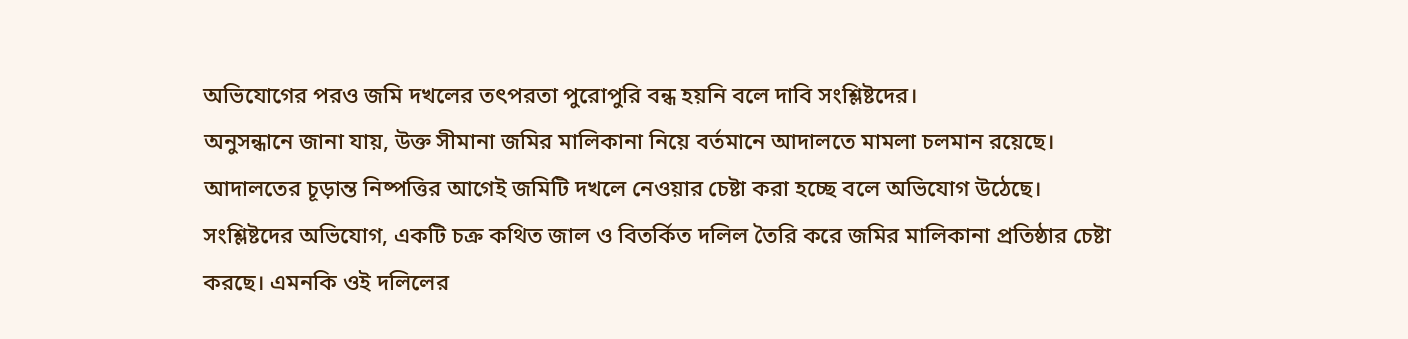অভিযোগের পরও জমি দখলের তৎপরতা পুরোপুরি বন্ধ হয়নি বলে দাবি সংশ্লিষ্টদের।
অনুসন্ধানে জানা যায়, উক্ত সীমানা জমির মালিকানা নিয়ে বর্তমানে আদালতে মামলা চলমান রয়েছে। আদালতের চূড়ান্ত নিষ্পত্তির আগেই জমিটি দখলে নেওয়ার চেষ্টা করা হচ্ছে বলে অভিযোগ উঠেছে। সংশ্লিষ্টদের অভিযোগ, একটি চক্র কথিত জাল ও বিতর্কিত দলিল তৈরি করে জমির মালিকানা প্রতিষ্ঠার চেষ্টা করছে। এমনকি ওই দলিলের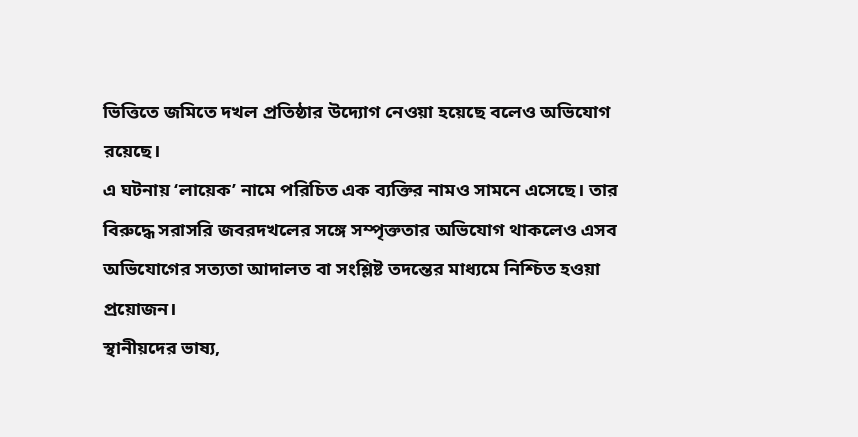ভিত্তিতে জমিতে দখল প্রতিষ্ঠার উদ্যোগ নেওয়া হয়েছে বলেও অভিযোগ রয়েছে।
এ ঘটনায় ‘লায়েক’ নামে পরিচিত এক ব্যক্তির নামও সামনে এসেছে। তার বিরুদ্ধে সরাসরি জবরদখলের সঙ্গে সম্পৃক্ততার অভিযোগ থাকলেও এসব অভিযোগের সত্যতা আদালত বা সংশ্লিষ্ট তদন্তের মাধ্যমে নিশ্চিত হওয়া প্রয়োজন।
স্থানীয়দের ভাষ্য,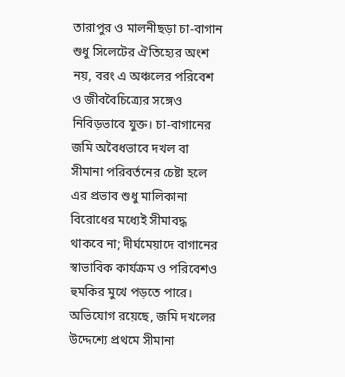তারাপুর ও মালনীছড়া চা-বাগান শুধু সিলেটের ঐতিহ্যের অংশ নয়, বরং এ অঞ্চলের পরিবেশ ও জীববৈচিত্র্যের সঙ্গেও নিবিড়ভাবে যুক্ত। চা-বাগানের জমি অবৈধভাবে দখল বা সীমানা পরিবর্তনের চেষ্টা হলে এর প্রভাব শুধু মালিকানা বিরোধের মধ্যেই সীমাবদ্ধ থাকবে না; দীর্ঘমেয়াদে বাগানের স্বাভাবিক কার্যক্রম ও পরিবেশও হুমকির মুখে পড়তে পারে।
অভিযোগ রয়েছে, জমি দখলের উদ্দেশ্যে প্রথমে সীমানা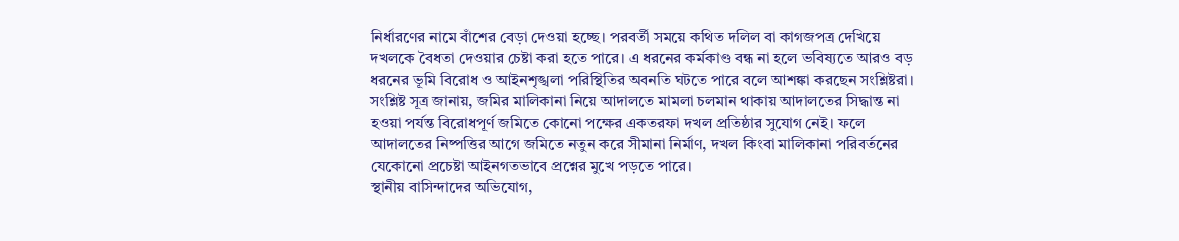নির্ধারণের নামে বাঁশের বেড়া দেওয়া হচ্ছে। পরবর্তী সময়ে কথিত দলিল বা কাগজপত্র দেখিয়ে দখলকে বৈধতা দেওয়ার চেষ্টা করা হতে পারে। এ ধরনের কর্মকাণ্ড বন্ধ না হলে ভবিষ্যতে আরও বড় ধরনের ভূমি বিরোধ ও আইনশৃঙ্খলা পরিস্থিতির অবনতি ঘটতে পারে বলে আশঙ্কা করছেন সংশ্লিষ্টরা।
সংশ্লিষ্ট সূত্র জানায়, জমির মালিকানা নিয়ে আদালতে মামলা চলমান থাকায় আদালতের সিদ্ধান্ত না হওয়া পর্যন্ত বিরোধপূর্ণ জমিতে কোনো পক্ষের একতরফা দখল প্রতিষ্ঠার সুযোগ নেই। ফলে আদালতের নিষ্পত্তির আগে জমিতে নতুন করে সীমানা নির্মাণ, দখল কিংবা মালিকানা পরিবর্তনের যেকোনো প্রচেষ্টা আইনগতভাবে প্রশ্নের মুখে পড়তে পারে।
স্থানীয় বাসিন্দাদের অভিযোগ,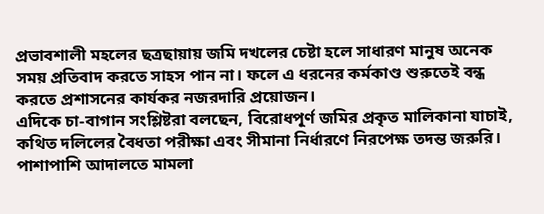প্রভাবশালী মহলের ছত্রছায়ায় জমি দখলের চেষ্টা হলে সাধারণ মানুষ অনেক সময় প্রতিবাদ করতে সাহস পান না। ফলে এ ধরনের কর্মকাণ্ড শুরুতেই বন্ধ করতে প্রশাসনের কার্যকর নজরদারি প্রয়োজন।
এদিকে চা-বাগান সংশ্লিষ্টরা বলছেন, বিরোধপূর্ণ জমির প্রকৃত মালিকানা যাচাই, কথিত দলিলের বৈধতা পরীক্ষা এবং সীমানা নির্ধারণে নিরপেক্ষ তদন্ত জরুরি। পাশাপাশি আদালতে মামলা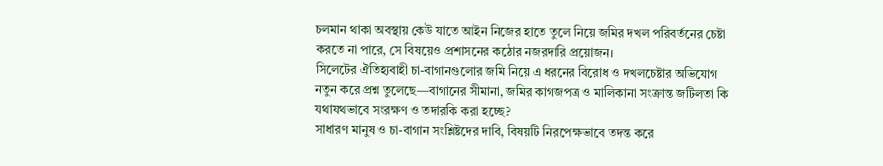চলমান থাকা অবস্থায় কেউ যাতে আইন নিজের হাতে তুলে নিয়ে জমির দখল পরিবর্তনের চেষ্টা করতে না পারে, সে বিষয়েও প্রশাসনের কঠোর নজরদারি প্রয়োজন।
সিলেটের ঐতিহ্যবাহী চা-বাগানগুলোর জমি নিয়ে এ ধরনের বিরোধ ও দখলচেষ্টার অভিযোগ নতুন করে প্রশ্ন তুলেছে—বাগানের সীমানা, জমির কাগজপত্র ও মালিকানা সংক্রান্ত জটিলতা কি যথাযথভাবে সংরক্ষণ ও তদারকি করা হচ্ছে?
সাধারণ মানুষ ও চা-বাগান সংশ্লিষ্টদের দাবি, বিষয়টি নিরপেক্ষভাবে তদন্ত করে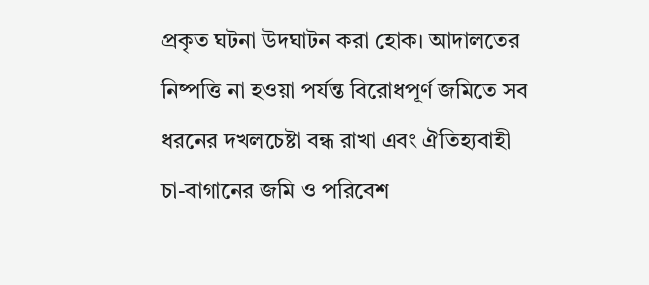প্রকৃত ঘটনা উদঘাটন করা হোক। আদালতের নিষ্পত্তি না হওয়া পর্যন্ত বিরোধপূর্ণ জমিতে সব ধরনের দখলচেষ্টা বন্ধ রাখা এবং ঐতিহ্যবাহী চা-বাগানের জমি ও পরিবেশ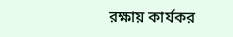রক্ষায় কার্যকর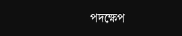পদক্ষেপ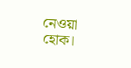নেওয়া হোক।